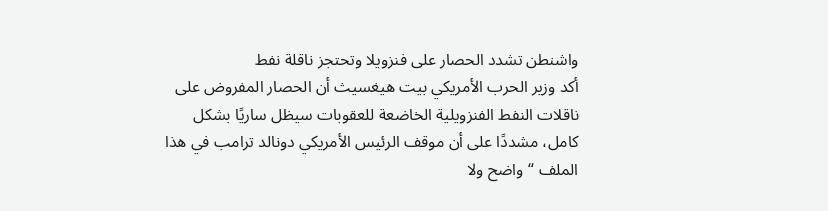واشنطن تشدد الحصار على فنزويلا وتحتجز ناقلة نفط
أكد وزير الحرب الأمريكي بيت هيغسيث أن الحصار المفروض على ناقلات النفط الفنزويلية الخاضعة للعقوبات سيظل ساريًا بشكل كامل، مشددًا على أن موقف الرئيس الأمريكي دونالد ترامب في هذا الملف “واضح ولا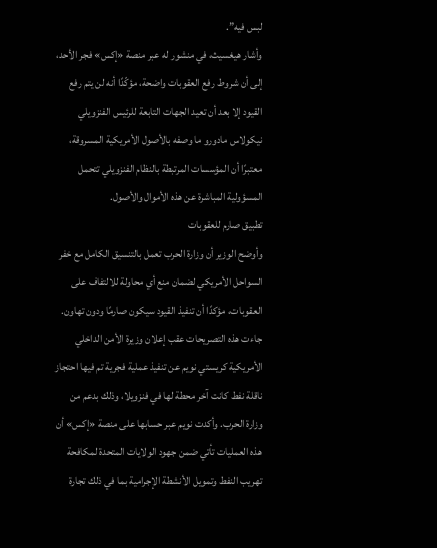لبس فيه”.
وأشار هيغسيث، في منشور له عبر منصة «إكس» فجر الأحد، إلى أن شروط رفع العقوبات واضحة، مؤكّدًا أنه لن يتم رفع القيود إلا بعد أن تعيد الجهات التابعة للرئيس الفنزويلي نيكولاس مادورو ما وصفه بالأصول الأمريكية المسروقة، معتبرًا أن المؤسسات المرتبطة بالنظام الفنزويلي تتحمل المسؤولية المباشرة عن هذه الأموال والأصول.
تطبيق صارم للعقوبات
وأوضح الوزير أن وزارة الحرب تعمل بالتنسيق الكامل مع خفر السواحل الأمريكي لضمان منع أي محاولة للالتفاف على العقوبات، مؤكدًا أن تنفيذ القيود سيكون صارمًا ودون تهاون.
جاءت هذه التصريحات عقب إعلان وزيرة الأمن الداخلي الأمريكية كريستي نويم عن تنفيذ عملية فجرية تم فيها احتجاز ناقلة نفط كانت آخر محطة لها في فنزويلا، وذلك بدعم من وزارة الحرب. وأكدت نويم عبر حسابها على منصة «إكس» أن هذه العمليات تأتي ضمن جهود الولايات المتحدة لمكافحة تهريب النفط وتمويل الأنشطة الإجرامية بما في ذلك تجارة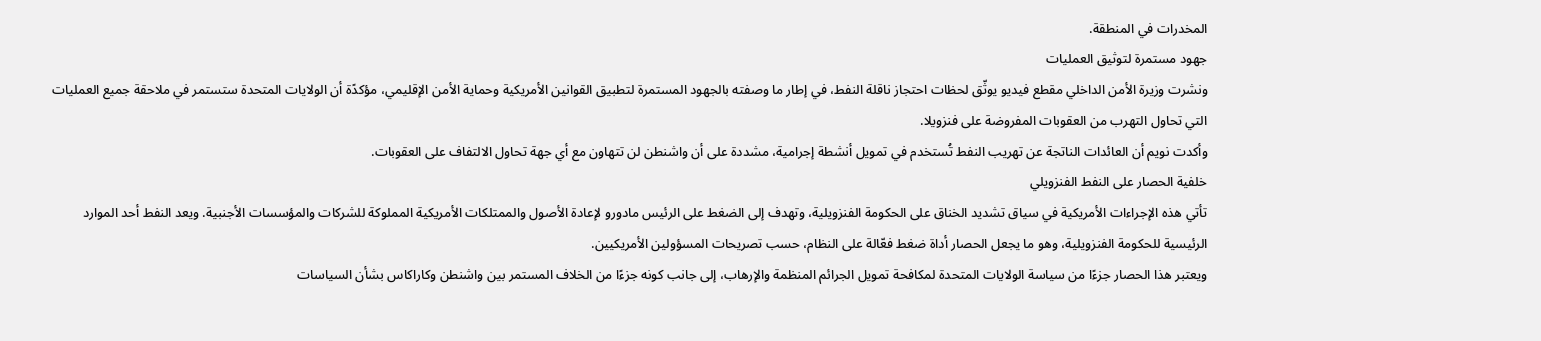المخدرات في المنطقة.
جهود مستمرة لتوثيق العمليات
ونشرت وزيرة الأمن الداخلي مقطع فيديو يوثّق لحظات احتجاز ناقلة النفط، في إطار ما وصفته بالجهود المستمرة لتطبيق القوانين الأمريكية وحماية الأمن الإقليمي، مؤكدًة أن الولايات المتحدة ستستمر في ملاحقة جميع العمليات التي تحاول التهرب من العقوبات المفروضة على فنزويلا.
وأكدت نويم أن العائدات الناتجة عن تهريب النفط تُستخدم في تمويل أنشطة إجرامية، مشددة على أن واشنطن لن تتهاون مع أي جهة تحاول الالتفاف على العقوبات.
خلفية الحصار على النفط الفنزويلي
تأتي هذه الإجراءات الأمريكية في سياق تشديد الخناق على الحكومة الفنزويلية، وتهدف إلى الضغط على الرئيس مادورو لإعادة الأصول والممتلكات الأمريكية المملوكة للشركات والمؤسسات الأجنبية. ويعد النفط أحد الموارد الرئيسية للحكومة الفنزويلية، وهو ما يجعل الحصار أداة ضغط فعّالة على النظام، حسب تصريحات المسؤولين الأمريكيين.
ويعتبر هذا الحصار جزءًا من سياسة الولايات المتحدة لمكافحة تمويل الجرائم المنظمة والإرهاب، إلى جانب كونه جزءًا من الخلاف المستمر بين واشنطن وكاراكاس بشأن السياسات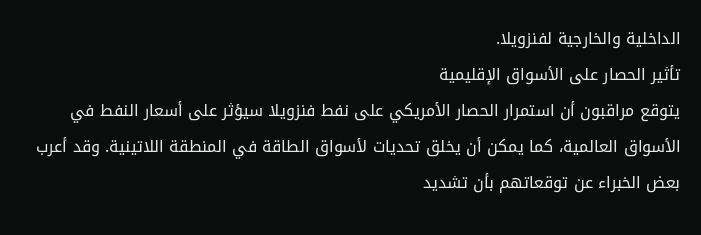الداخلية والخارجية لفنزويلا.
تأثير الحصار على الأسواق الإقليمية
يتوقع مراقبون أن استمرار الحصار الأمريكي على نفط فنزويلا سيؤثر على أسعار النفط في الأسواق العالمية، كما يمكن أن يخلق تحديات لأسواق الطاقة في المنطقة اللاتينية. وقد أعرب بعض الخبراء عن توقعاتهم بأن تشديد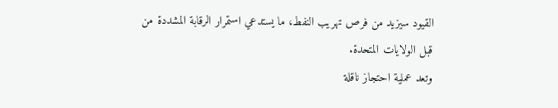القيود سيزيد من فرص تهريب النفط، ما يستدعي استمرار الرقابة المشددة من قبل الولايات المتحدة.
وتعد عملية احتجاز ناقلة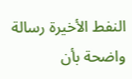النفط الأخيرة رسالة واضحة بأن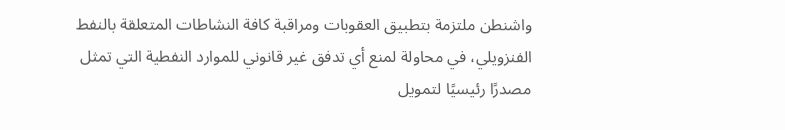واشنطن ملتزمة بتطبيق العقوبات ومراقبة كافة النشاطات المتعلقة بالنفط الفنزويلي، في محاولة لمنع أي تدفق غير قانوني للموارد النفطية التي تمثل مصدرًا رئيسيًا لتمويل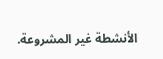الأنشطة غير المشروعة.